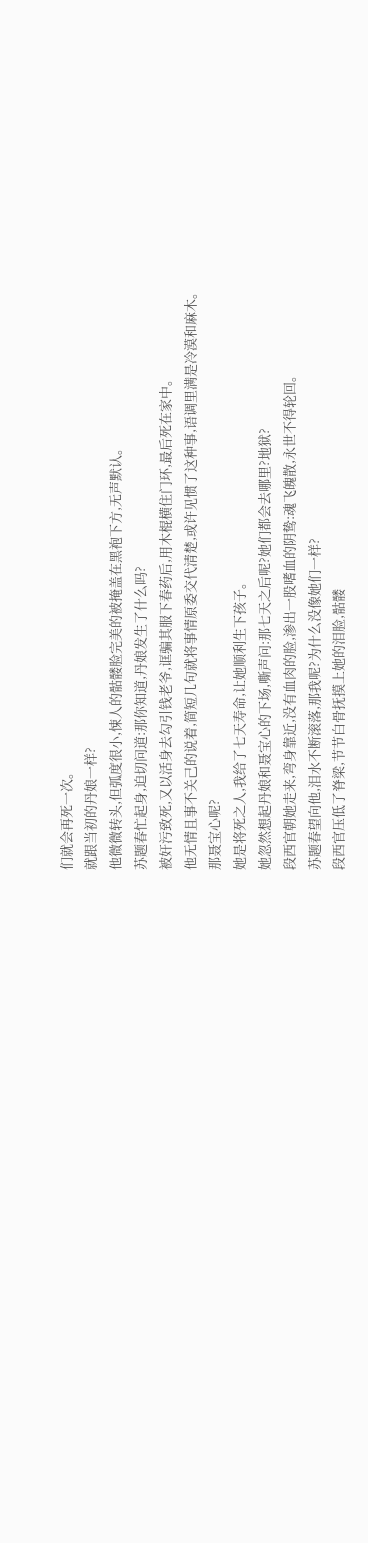们就会再死一次。
就跟当初的丹娘一样?
他微微转头,但弧度很小,悚人的骷髅脸完美的被掩盖在黑袍下方,无声默认。
苏题春忙起身,迫切问道:那你知道,丹娘发生了什么吗?
被奸污致死,又以活身去勾引钱老爷,诓骗其服下春药后,用木棍横住门环,最后死在家中。
他无情且事不关己的说着,简短几句就将事情原委交代清楚,或许见惯了这种事,语调里满是冷漠和麻木。
那聂宝心呢?
她是将死之人,我给了七天寿命,让她顺利生下孩子。
她忽然想起丹娘和聂宝心的下场,嘶声问:那七天之后呢?她们都会去哪里?地狱?
段西官朝她走来,弯身靠近,没有血肉的脸,渗出一股嗜血的阴鸷:魂飞魄散,永世不得轮回。
苏题春望向他,泪水不断滚落,那我呢?为什么没像她们一样?
段西官压低了脊梁,节节白骨抚摸上她的泪脸,骷髅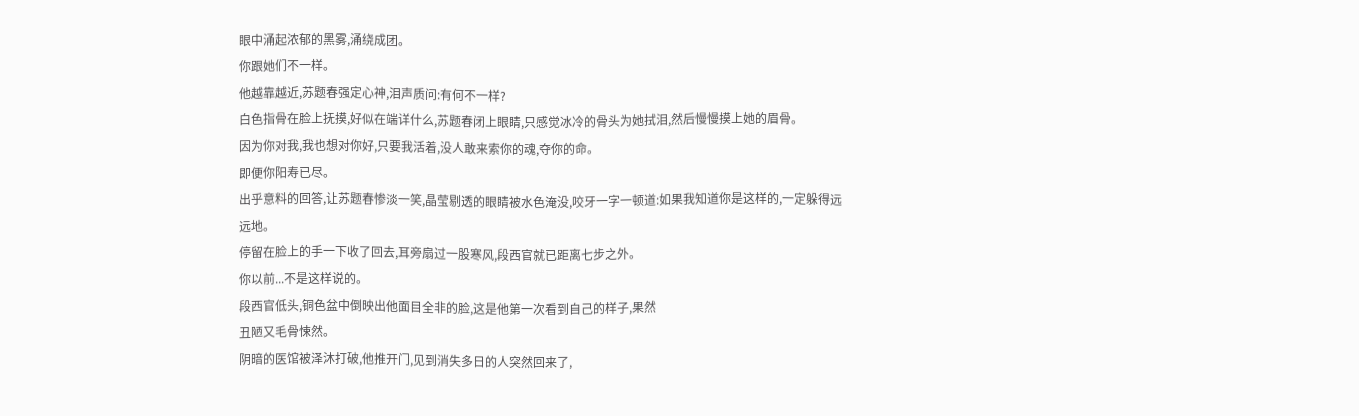眼中涌起浓郁的黑雾,涌绕成团。
你跟她们不一样。
他越靠越近,苏题春强定心神,泪声质问:有何不一样?
白色指骨在脸上抚摸,好似在端详什么,苏题春闭上眼睛,只感觉冰冷的骨头为她拭泪,然后慢慢摸上她的眉骨。
因为你对我,我也想对你好,只要我活着,没人敢来索你的魂,夺你的命。
即便你阳寿已尽。
出乎意料的回答,让苏题春惨淡一笑,晶莹剔透的眼睛被水色淹没,咬牙一字一顿道:如果我知道你是这样的,一定躲得远远地。
停留在脸上的手一下收了回去,耳旁扇过一股寒风,段西官就已距离七步之外。
你以前...不是这样说的。
段西官低头,铜色盆中倒映出他面目全非的脸,这是他第一次看到自己的样子,果然
丑陋又毛骨悚然。
阴暗的医馆被泽沐打破,他推开门,见到消失多日的人突然回来了,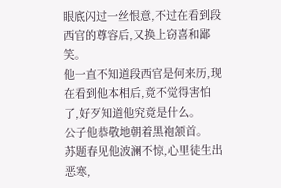眼底闪过一丝恨意,不过在看到段西官的尊容后,又换上窃喜和鄙笑。
他一直不知道段西官是何来历,现在看到他本相后,竟不觉得害怕了,好歹知道他究竟是什么。
公子他恭敬地朝着黑袍颔首。
苏题春见他波澜不惊,心里徒生出恶寒,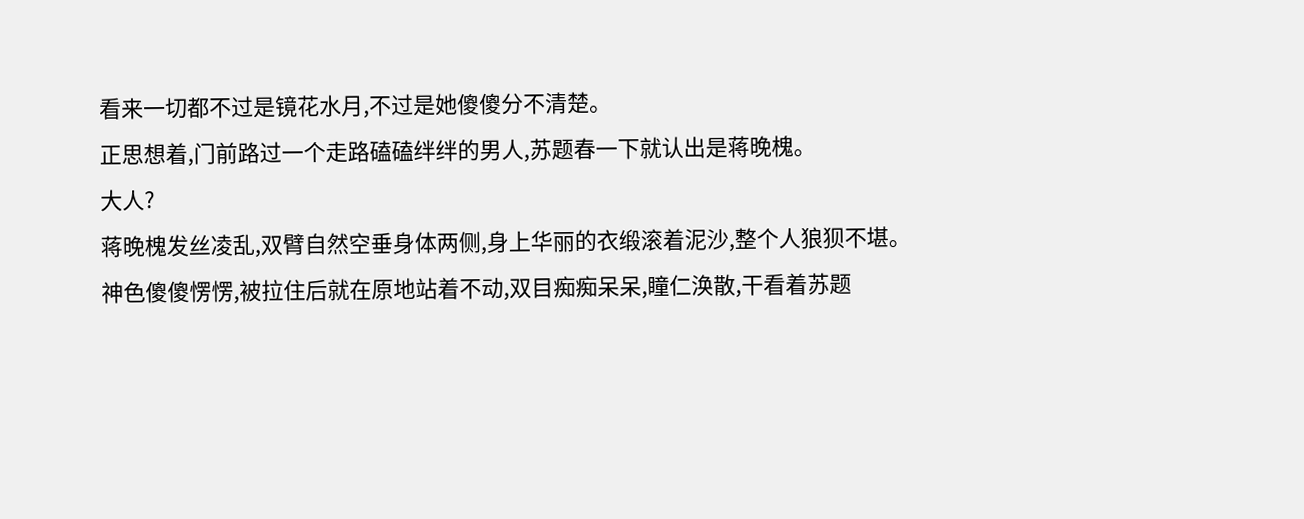看来一切都不过是镜花水月,不过是她傻傻分不清楚。
正思想着,门前路过一个走路磕磕绊绊的男人,苏题春一下就认出是蒋晚槐。
大人?
蒋晚槐发丝凌乱,双臂自然空垂身体两侧,身上华丽的衣缎滚着泥沙,整个人狼狈不堪。神色傻傻愣愣,被拉住后就在原地站着不动,双目痴痴呆呆,瞳仁涣散,干看着苏题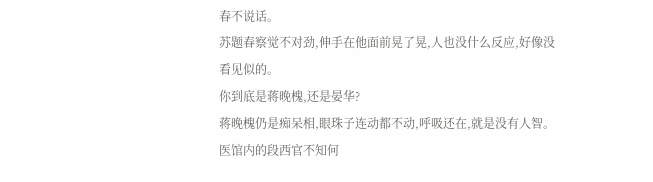春不说话。
苏题春察觉不对劲,伸手在他面前晃了晃,人也没什么反应,好像没看见似的。
你到底是蒋晚槐,还是晏华?
蒋晚槐仍是痴呆相,眼珠子连动都不动,呼吸还在,就是没有人智。
医馆内的段西官不知何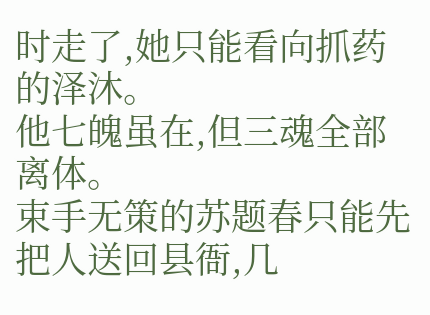时走了,她只能看向抓药的泽沐。
他七魄虽在,但三魂全部离体。
束手无策的苏题春只能先把人送回县衙,几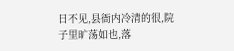日不见,县衙内冷清的很,院子里旷荡如也,落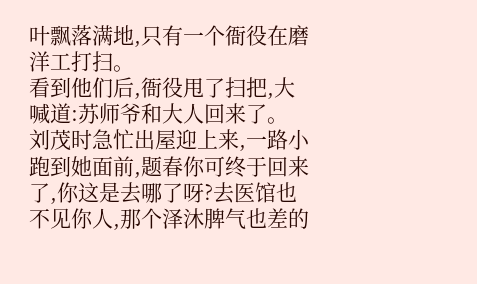叶飘落满地,只有一个衙役在磨洋工打扫。
看到他们后,衙役甩了扫把,大喊道:苏师爷和大人回来了。
刘茂时急忙出屋迎上来,一路小跑到她面前,题春你可终于回来了,你这是去哪了呀?去医馆也不见你人,那个泽沐脾气也差的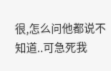很,怎么问他都说不知道..可急死我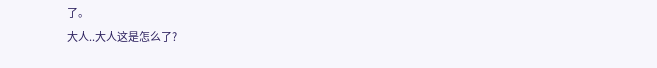了。
大人..大人这是怎么了?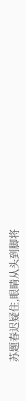苏题春迟疑住,眼睛从头到脚将